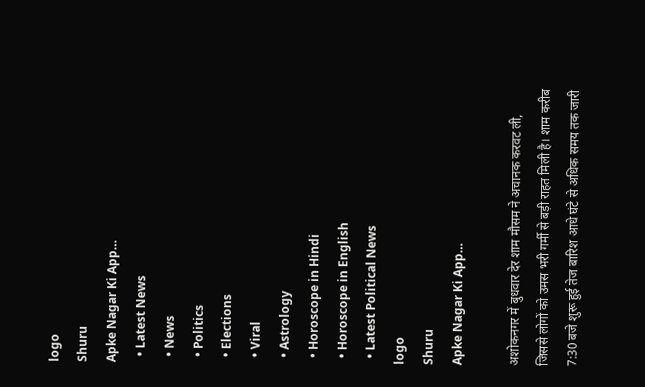logo
Shuru
Apke Nagar Ki App…
  • Latest News
  • News
  • Politics
  • Elections
  • Viral
  • Astrology
  • Horoscope in Hindi
  • Horoscope in English
  • Latest Political News
logo
Shuru
Apke Nagar Ki App…

अशोकनगर में बुधवार देर शाम मौसम ने अचानक करवट ली, जिससे लोगों को उमस भरी गर्मी से बड़ी राहत मिली है। शाम करीब 7:30 बजे शुरू हुई तेज बारिश आधे घंटे से अधिक समय तक जारी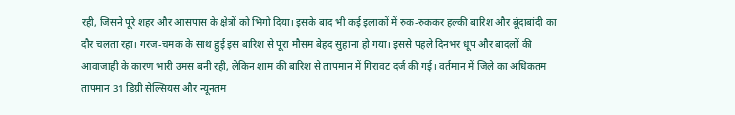रही, जिसने पूरे शहर और आसपास के क्षेत्रों को भिगो दिया। इसके बाद भी कई इलाकों में रुक-रुककर हल्की बारिश और बूंदाबांदी का दौर चलता रहा। गरज-चमक के साथ हुई इस बारिश से पूरा मौसम बेहद सुहाना हो गया। इससे पहले दिनभर धूप और बादलों की आवाजाही के कारण भारी उमस बनी रही, लेकिन शाम की बारिश से तापमान में गिरावट दर्ज की गई। वर्तमान में जिले का अधिकतम तापमान 31 डिग्री सेल्सियस और न्यूनतम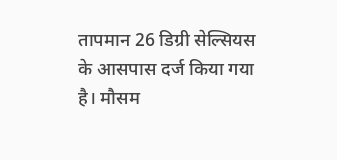तापमान 26 डिग्री सेल्सियस के आसपास दर्ज किया गया है। मौसम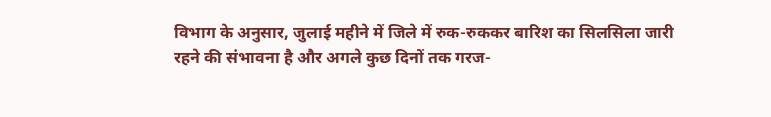विभाग के अनुसार, जुलाई महीने में जिले में रुक-रुककर बारिश का सिलसिला जारी रहने की संभावना है और अगले कुछ दिनों तक गरज-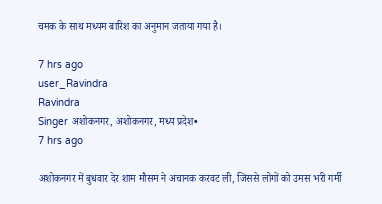चमक के साथ मध्यम बारिश का अनुमान जताया गया है।

7 hrs ago
user_Ravindra
Ravindra
Singer अशोकनगर, अशोकनगर, मध्य प्रदेश•
7 hrs ago

अशोकनगर में बुधवार देर शाम मौसम ने अचानक करवट ली, जिससे लोगों को उमस भरी गर्मी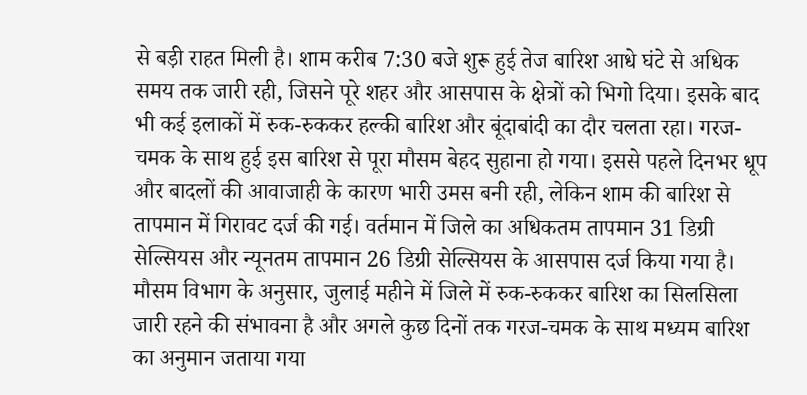से बड़ी राहत मिली है। शाम करीब 7:30 बजे शुरू हुई तेज बारिश आधे घंटे से अधिक समय तक जारी रही, जिसने पूरे शहर और आसपास के क्षेत्रों को भिगो दिया। इसके बाद भी कई इलाकों में रुक-रुककर हल्की बारिश और बूंदाबांदी का दौर चलता रहा। गरज-चमक के साथ हुई इस बारिश से पूरा मौसम बेहद सुहाना हो गया। इससे पहले दिनभर धूप और बादलों की आवाजाही के कारण भारी उमस बनी रही, लेकिन शाम की बारिश से तापमान में गिरावट दर्ज की गई। वर्तमान में जिले का अधिकतम तापमान 31 डिग्री सेल्सियस और न्यूनतम तापमान 26 डिग्री सेल्सियस के आसपास दर्ज किया गया है। मौसम विभाग के अनुसार, जुलाई महीने में जिले में रुक-रुककर बारिश का सिलसिला जारी रहने की संभावना है और अगले कुछ दिनों तक गरज-चमक के साथ मध्यम बारिश का अनुमान जताया गया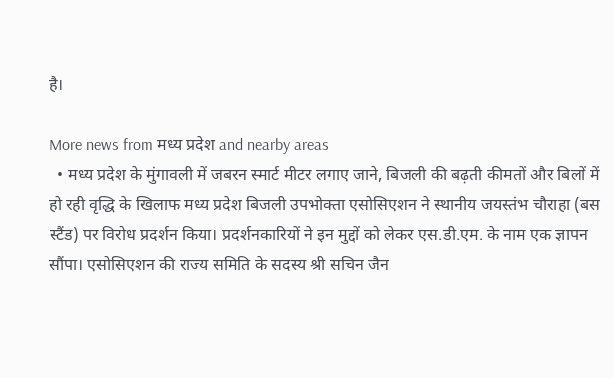है।

More news from मध्य प्रदेश and nearby areas
  • मध्य प्रदेश के मुंगावली में जबरन स्मार्ट मीटर लगाए जाने, बिजली की बढ़ती कीमतों और बिलों में हो रही वृद्धि के खिलाफ मध्य प्रदेश बिजली उपभोक्ता एसोसिएशन ने स्थानीय जयस्तंभ चौराहा (बस स्टैंड) पर विरोध प्रदर्शन किया। प्रदर्शनकारियों ने इन मुद्दों को लेकर एस.डी.एम. के नाम एक ज्ञापन सौंपा। एसोसिएशन की राज्य समिति के सदस्य श्री सचिन जैन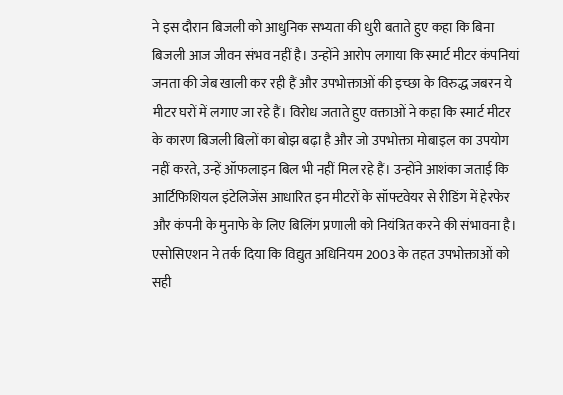ने इस दौरान बिजली को आधुनिक सभ्यता की धुरी बताते हुए कहा कि बिना बिजली आज जीवन संभव नहीं है। उन्होंने आरोप लगाया कि स्मार्ट मीटर कंपनियां जनता की जेब खाली कर रही हैं और उपभोक्ताओं की इच्छा के विरुद्ध जबरन ये मीटर घरों में लगाए जा रहे हैं। विरोध जताते हुए वक्ताओं ने कहा कि स्मार्ट मीटर के कारण बिजली बिलों का बोझ बढ़ा है और जो उपभोक्ता मोबाइल का उपयोग नहीं करते, उन्हें ऑफलाइन बिल भी नहीं मिल रहे हैं। उन्होंने आशंका जताई कि आर्टिफिशियल इंटेलिजेंस आधारित इन मीटरों के सॉफ्टवेयर से रीडिंग में हेरफेर और कंपनी के मुनाफे के लिए बिलिंग प्रणाली को नियंत्रित करने की संभावना है। एसोसिएशन ने तर्क दिया कि विद्युत अधिनियम 2003 के तहत उपभोक्ताओं को सही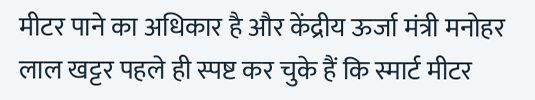मीटर पाने का अधिकार है और केंद्रीय ऊर्जा मंत्री मनोहर लाल खट्टर पहले ही स्पष्ट कर चुके हैं कि स्मार्ट मीटर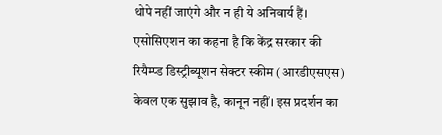थोपे नहीं जाएंगे और न ही ये अनिवार्य हैं। एसोसिएशन का कहना है कि केंद्र सरकार की रियैम्प्ड डिस्ट्रीब्यूशन सेक्टर स्कीम (आरडीएसएस) केवल एक सुझाव है, कानून नहीं। इस प्रदर्शन का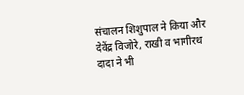संचालन शिशुपाल ने किया और देवेंद्र विजोरे, राखी व भागीरथ दादा ने भी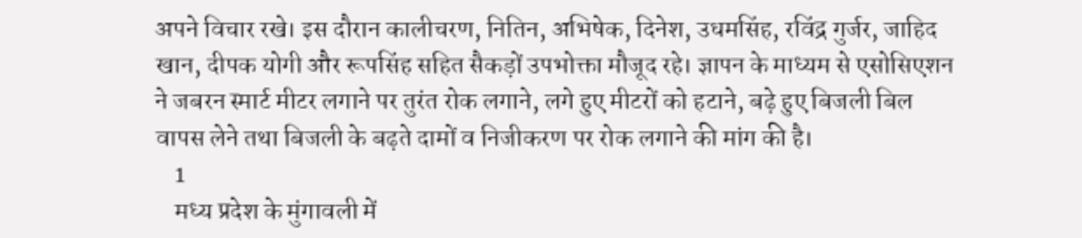अपने विचार रखे। इस दौरान कालीचरण, नितिन, अभिषेक, दिनेश, उधमसिंह, रविंद्र गुर्जर, जाहिद खान, दीपक योगी और रूपसिंह सहित सैकड़ों उपभोक्ता मौजूद रहे। ज्ञापन के माध्यम से एसोसिएशन ने जबरन स्मार्ट मीटर लगाने पर तुरंत रोक लगाने, लगे हुए मीटरों को हटाने, बढ़े हुए बिजली बिल वापस लेने तथा बिजली के बढ़ते दामों व निजीकरण पर रोक लगाने की मांग की है।
    1
    मध्य प्रदेश के मुंगावली में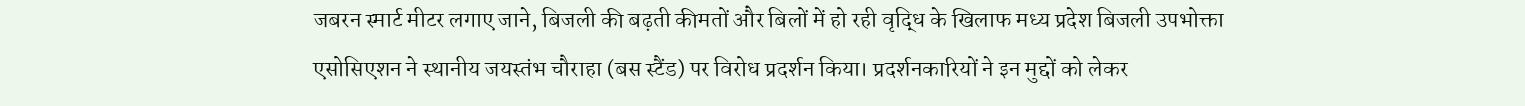जबरन स्मार्ट मीटर लगाए जाने, बिजली की बढ़ती कीमतों और बिलों में हो रही वृद्धि के खिलाफ मध्य प्रदेश बिजली उपभोक्ता एसोसिएशन ने स्थानीय जयस्तंभ चौराहा (बस स्टैंड) पर विरोध प्रदर्शन किया। प्रदर्शनकारियों ने इन मुद्दों को लेकर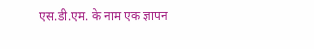एस.डी.एम. के नाम एक ज्ञापन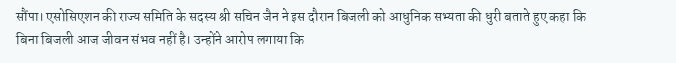सौंपा। एसोसिएशन की राज्य समिति के सदस्य श्री सचिन जैन ने इस दौरान बिजली को आधुनिक सभ्यता की धुरी बताते हुए कहा कि बिना बिजली आज जीवन संभव नहीं है। उन्होंने आरोप लगाया कि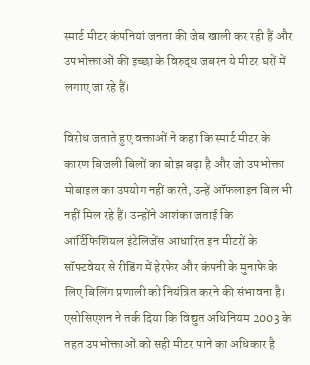स्मार्ट मीटर कंपनियां जनता की जेब खाली कर रही हैं और उपभोक्ताओं की इच्छा के विरुद्ध जबरन ये मीटर घरों में लगाए जा रहे हैं।

विरोध जताते हुए वक्ताओं ने कहा कि स्मार्ट मीटर के कारण बिजली बिलों का बोझ बढ़ा है और जो उपभोक्ता मोबाइल का उपयोग नहीं करते, उन्हें ऑफलाइन बिल भी नहीं मिल रहे हैं। उन्होंने आशंका जताई कि आर्टिफिशियल इंटेलिजेंस आधारित इन मीटरों के सॉफ्टवेयर से रीडिंग में हेरफेर और कंपनी के मुनाफे के लिए बिलिंग प्रणाली को नियंत्रित करने की संभावना है। एसोसिएशन ने तर्क दिया कि विद्युत अधिनियम 2003 के तहत उपभोक्ताओं को सही मीटर पाने का अधिकार है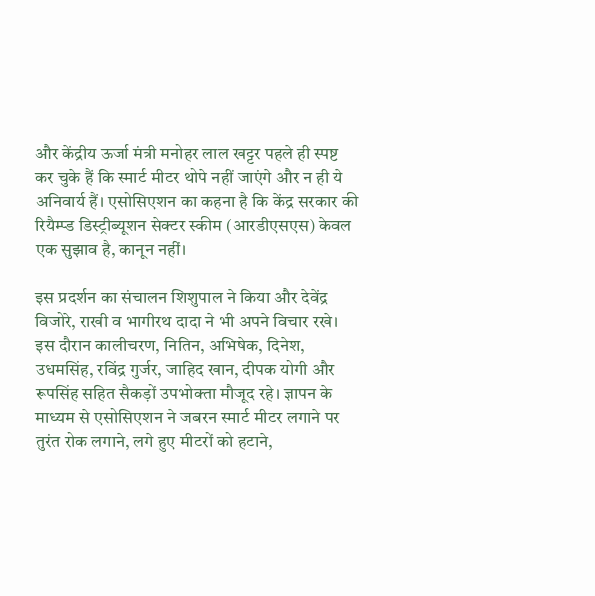और केंद्रीय ऊर्जा मंत्री मनोहर लाल खट्टर पहले ही स्पष्ट कर चुके हैं कि स्मार्ट मीटर थोपे नहीं जाएंगे और न ही ये अनिवार्य हैं। एसोसिएशन का कहना है कि केंद्र सरकार की रियैम्प्ड डिस्ट्रीब्यूशन सेक्टर स्कीम (आरडीएसएस) केवल एक सुझाव है, कानून नहीं।

इस प्रदर्शन का संचालन शिशुपाल ने किया और देवेंद्र विजोरे, राखी व भागीरथ दादा ने भी अपने विचार रखे। इस दौरान कालीचरण, नितिन, अभिषेक, दिनेश, उधमसिंह, रविंद्र गुर्जर, जाहिद खान, दीपक योगी और रूपसिंह सहित सैकड़ों उपभोक्ता मौजूद रहे। ज्ञापन के माध्यम से एसोसिएशन ने जबरन स्मार्ट मीटर लगाने पर तुरंत रोक लगाने, लगे हुए मीटरों को हटाने,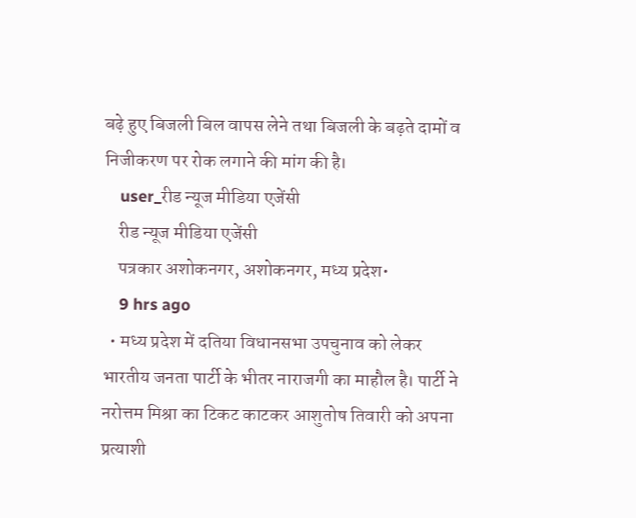बढ़े हुए बिजली बिल वापस लेने तथा बिजली के बढ़ते दामों व निजीकरण पर रोक लगाने की मांग की है।
    user_रीड न्यूज मीडिया एजेंसी
    रीड न्यूज मीडिया एजेंसी
    पत्रकार अशोकनगर, अशोकनगर, मध्य प्रदेश•
    9 hrs ago
  • मध्य प्रदेश में दतिया विधानसभा उपचुनाव को लेकर भारतीय जनता पार्टी के भीतर नाराजगी का माहौल है। पार्टी ने नरोत्तम मिश्रा का टिकट काटकर आशुतोष तिवारी को अपना प्रत्याशी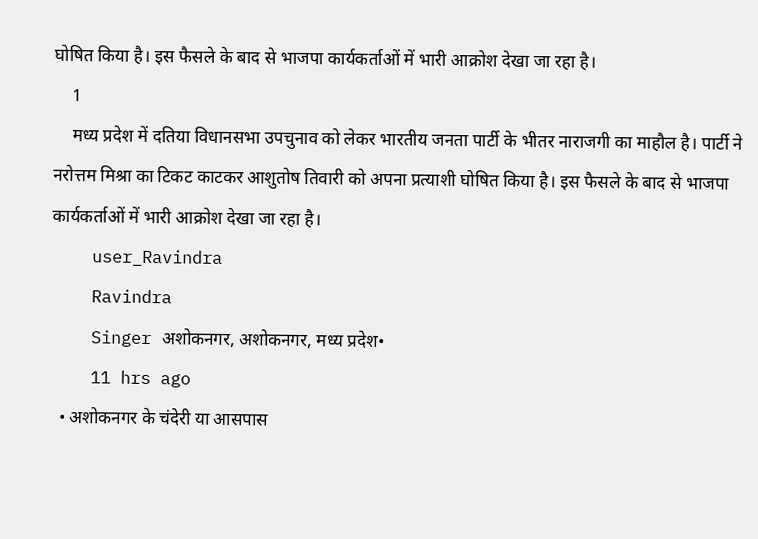घोषित किया है। इस फैसले के बाद से भाजपा कार्यकर्ताओं में भारी आक्रोश देखा जा रहा है।
    1
    मध्य प्रदेश में दतिया विधानसभा उपचुनाव को लेकर भारतीय जनता पार्टी के भीतर नाराजगी का माहौल है। पार्टी ने नरोत्तम मिश्रा का टिकट काटकर आशुतोष तिवारी को अपना प्रत्याशी घोषित किया है। इस फैसले के बाद से भाजपा कार्यकर्ताओं में भारी आक्रोश देखा जा रहा है।
    user_Ravindra
    Ravindra
    Singer अशोकनगर, अशोकनगर, मध्य प्रदेश•
    11 hrs ago
  • अशोकनगर के चंदेरी या आसपास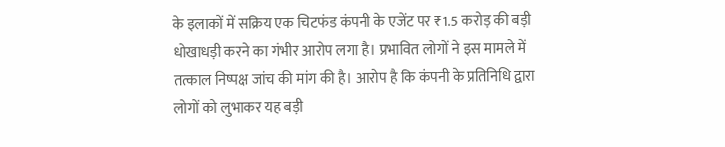के इलाकों में सक्रिय एक चिटफंड कंपनी के एजेंट पर ₹1.5 करोड़ की बड़ी धोखाधड़ी करने का गंभीर आरोप लगा है। प्रभावित लोगों ने इस मामले में तत्काल निष्पक्ष जांच की मांग की है। आरोप है कि कंपनी के प्रतिनिधि द्वारा लोगों को लुभाकर यह बड़ी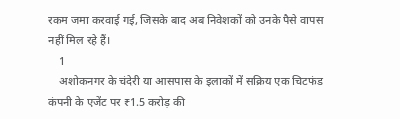रकम जमा करवाई गई, जिसके बाद अब निवेशकों को उनके पैसे वापस नहीं मिल रहे हैं।
    1
    अशोकनगर के चंदेरी या आसपास के इलाकों में सक्रिय एक चिटफंड कंपनी के एजेंट पर ₹1.5 करोड़ की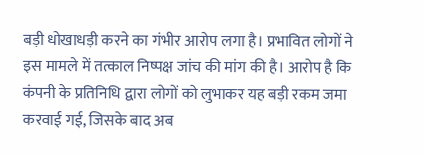बड़ी धोखाधड़ी करने का गंभीर आरोप लगा है। प्रभावित लोगों ने इस मामले में तत्काल निष्पक्ष जांच की मांग की है। आरोप है कि कंपनी के प्रतिनिधि द्वारा लोगों को लुभाकर यह बड़ी रकम जमा करवाई गई, जिसके बाद अब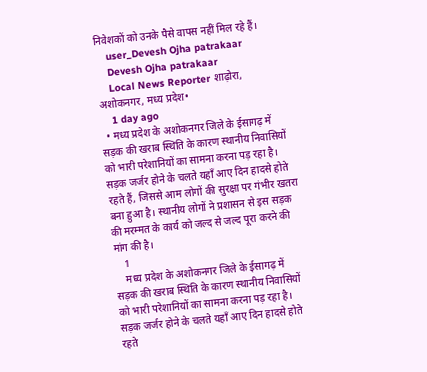निवेशकों को उनके पैसे वापस नहीं मिल रहे हैं।
    user_Devesh Ojha patrakaar
    Devesh Ojha patrakaar
    Local News Reporter शाढ़ोरा, अशोकनगर, मध्य प्रदेश•
    1 day ago
  • मध्य प्रदेश के अशोकनगर जिले के ईसागढ़ में सड़क की खराब स्थिति के कारण स्थानीय निवासियों को भारी परेशानियों का सामना करना पड़ रहा है। सड़क जर्जर होने के चलते यहाँ आए दिन हादसे होते रहते हैं, जिससे आम लोगों की सुरक्षा पर गंभीर खतरा बना हुआ है। स्थानीय लोगों ने प्रशासन से इस सड़क की मरम्मत के कार्य को जल्द से जल्द पूरा करने की मांग की है।
    1
    मध्य प्रदेश के अशोकनगर जिले के ईसागढ़ में सड़क की खराब स्थिति के कारण स्थानीय निवासियों को भारी परेशानियों का सामना करना पड़ रहा है। सड़क जर्जर होने के चलते यहाँ आए दिन हादसे होते रहते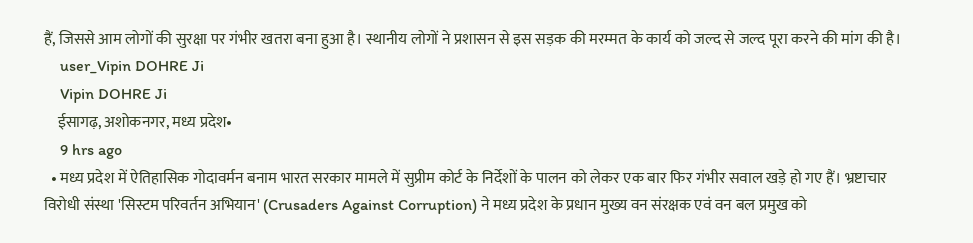हैं, जिससे आम लोगों की सुरक्षा पर गंभीर खतरा बना हुआ है। स्थानीय लोगों ने प्रशासन से इस सड़क की मरम्मत के कार्य को जल्द से जल्द पूरा करने की मांग की है।
    user_Vipin DOHRE Ji
    Vipin DOHRE Ji
    ईसागढ़, अशोकनगर, मध्य प्रदेश•
    9 hrs ago
  • मध्य प्रदेश में ऐतिहासिक गोदावर्मन बनाम भारत सरकार मामले में सुप्रीम कोर्ट के निर्देशों के पालन को लेकर एक बार फिर गंभीर सवाल खड़े हो गए हैं। भ्रष्टाचार विरोधी संस्था 'सिस्टम परिवर्तन अभियान' (Crusaders Against Corruption) ने मध्य प्रदेश के प्रधान मुख्य वन संरक्षक एवं वन बल प्रमुख को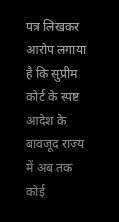पत्र लिखकर आरोप लगाया है कि सुप्रीम कोर्ट के स्पष्ट आदेश के बावजूद राज्य में अब तक कोई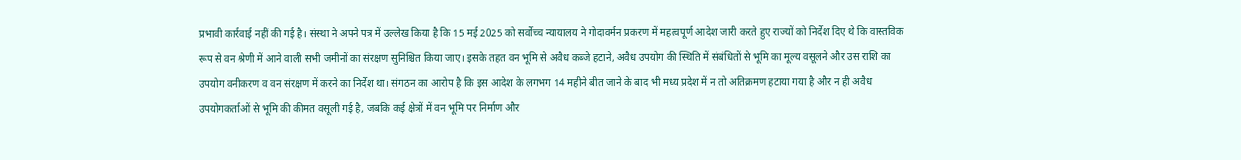प्रभावी कार्रवाई नहीं की गई है। संस्था ने अपने पत्र में उल्लेख किया है कि 15 मई 2025 को सर्वोच्च न्यायालय ने गोदावर्मन प्रकरण में महत्वपूर्ण आदेश जारी करते हुए राज्यों को निर्देश दिए थे कि वास्तविक रूप से वन श्रेणी में आने वाली सभी जमीनों का संरक्षण सुनिश्चित किया जाए। इसके तहत वन भूमि से अवैध कब्जे हटाने, अवैध उपयोग की स्थिति में संबंधितों से भूमि का मूल्य वसूलने और उस राशि का उपयोग वनीकरण व वन संरक्षण में करने का निर्देश था। संगठन का आरोप है कि इस आदेश के लगभग 14 महीने बीत जाने के बाद भी मध्य प्रदेश में न तो अतिक्रमण हटाया गया है और न ही अवैध उपयोगकर्ताओं से भूमि की कीमत वसूली गई है, जबकि कई क्षेत्रों में वन भूमि पर निर्माण और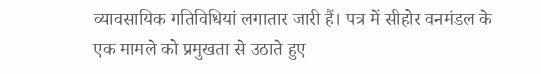व्यावसायिक गतिविधियां लगातार जारी हैं। पत्र में सीहोर वनमंडल के एक मामले को प्रमुखता से उठाते हुए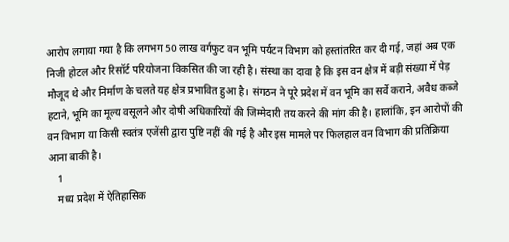आरोप लगाया गया है कि लगभग 50 लाख वर्गफुट वन भूमि पर्यटन विभाग को हस्तांतरित कर दी गई, जहां अब एक निजी होटल और रिसॉर्ट परियोजना विकसित की जा रही है। संस्था का दावा है कि इस वन क्षेत्र में बड़ी संख्या में पेड़ मौजूद थे और निर्माण के चलते यह क्षेत्र प्रभावित हुआ है। संगठन ने पूरे प्रदेश में वन भूमि का सर्वे कराने, अवैध कब्जे हटाने, भूमि का मूल्य वसूलने और दोषी अधिकारियों की जिम्मेदारी तय करने की मांग की है। हालांकि, इन आरोपों की वन विभाग या किसी स्वतंत्र एजेंसी द्वारा पुष्टि नहीं की गई है और इस मामले पर फिलहाल वन विभाग की प्रतिक्रिया आना बाकी है।
    1
    मध्य प्रदेश में ऐतिहासिक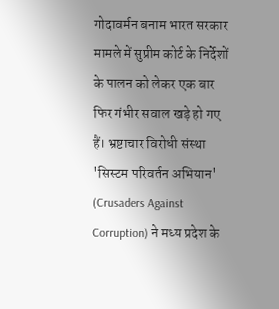गोदावर्मन बनाम भारत सरकार मामले में सुप्रीम कोर्ट के निर्देशों के पालन को लेकर एक बार फिर गंभीर सवाल खड़े हो गए हैं। भ्रष्टाचार विरोधी संस्था 'सिस्टम परिवर्तन अभियान' (Crusaders Against Corruption) ने मध्य प्रदेश के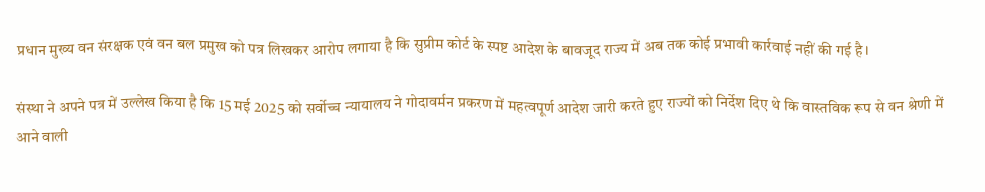प्रधान मुख्य वन संरक्षक एवं वन बल प्रमुख को पत्र लिखकर आरोप लगाया है कि सुप्रीम कोर्ट के स्पष्ट आदेश के बावजूद राज्य में अब तक कोई प्रभावी कार्रवाई नहीं की गई है।

संस्था ने अपने पत्र में उल्लेख किया है कि 15 मई 2025 को सर्वोच्च न्यायालय ने गोदावर्मन प्रकरण में महत्वपूर्ण आदेश जारी करते हुए राज्यों को निर्देश दिए थे कि वास्तविक रूप से वन श्रेणी में आने वाली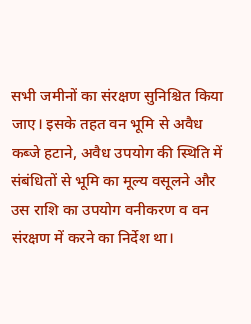सभी जमीनों का संरक्षण सुनिश्चित किया जाए। इसके तहत वन भूमि से अवैध कब्जे हटाने, अवैध उपयोग की स्थिति में संबंधितों से भूमि का मूल्य वसूलने और उस राशि का उपयोग वनीकरण व वन संरक्षण में करने का निर्देश था।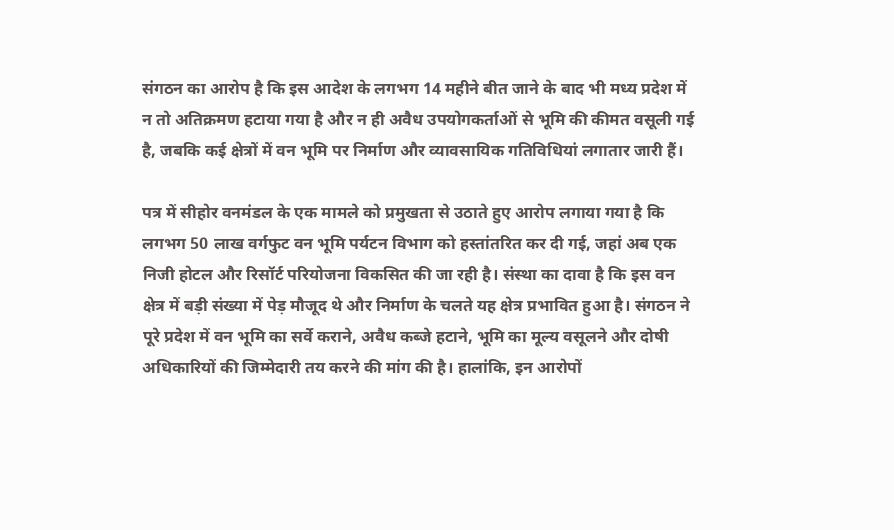संगठन का आरोप है कि इस आदेश के लगभग 14 महीने बीत जाने के बाद भी मध्य प्रदेश में न तो अतिक्रमण हटाया गया है और न ही अवैध उपयोगकर्ताओं से भूमि की कीमत वसूली गई है, जबकि कई क्षेत्रों में वन भूमि पर निर्माण और व्यावसायिक गतिविधियां लगातार जारी हैं।

पत्र में सीहोर वनमंडल के एक मामले को प्रमुखता से उठाते हुए आरोप लगाया गया है कि लगभग 50 लाख वर्गफुट वन भूमि पर्यटन विभाग को हस्तांतरित कर दी गई, जहां अब एक निजी होटल और रिसॉर्ट परियोजना विकसित की जा रही है। संस्था का दावा है कि इस वन क्षेत्र में बड़ी संख्या में पेड़ मौजूद थे और निर्माण के चलते यह क्षेत्र प्रभावित हुआ है। संगठन ने पूरे प्रदेश में वन भूमि का सर्वे कराने, अवैध कब्जे हटाने, भूमि का मूल्य वसूलने और दोषी अधिकारियों की जिम्मेदारी तय करने की मांग की है। हालांकि, इन आरोपों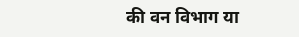की वन विभाग या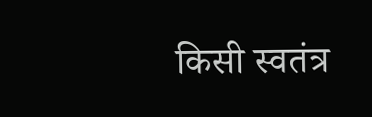किसी स्वतंत्र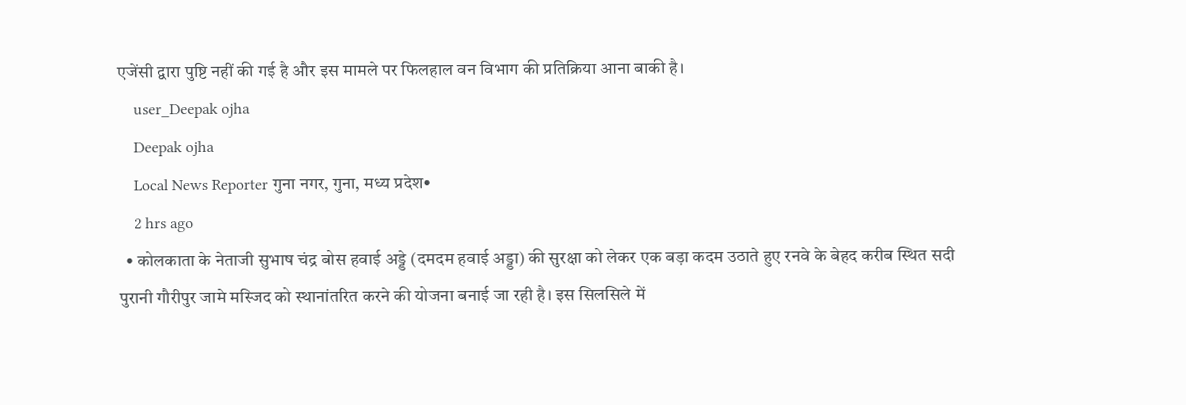एजेंसी द्वारा पुष्टि नहीं की गई है और इस मामले पर फिलहाल वन विभाग की प्रतिक्रिया आना बाकी है।
    user_Deepak ojha
    Deepak ojha
    Local News Reporter गुना नगर, गुना, मध्य प्रदेश•
    2 hrs ago
  • कोलकाता के नेताजी सुभाष चंद्र बोस हवाई अड्डे (दमदम हवाई अड्डा) की सुरक्षा को लेकर एक बड़ा कदम उठाते हुए रनवे के बेहद करीब स्थित सदी पुरानी गौरीपुर जामे मस्जिद को स्थानांतरित करने की योजना बनाई जा रही है। इस सिलसिले में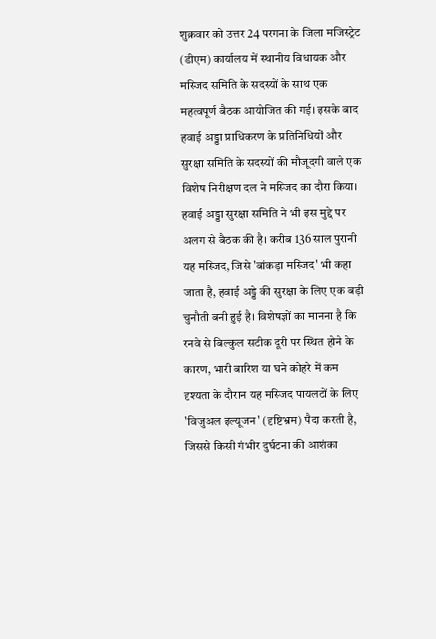शुक्रवार को उत्तर 24 परगना के जिला मजिस्ट्रेट (डीएम) कार्यालय में स्थानीय विधायक और मस्जिद समिति के सदस्यों के साथ एक महत्वपूर्ण बैठक आयोजित की गई। इसके बाद हवाई अड्डा प्राधिकरण के प्रतिनिधियों और सुरक्षा समिति के सदस्यों की मौजूदगी वाले एक विशेष निरीक्षण दल ने मस्जिद का दौरा किया। हवाई अड्डा सुरक्षा समिति ने भी इस मुद्दे पर अलग से बैठक की है। करीब 136 साल पुरानी यह मस्जिद, जिसे 'बांकड़ा मस्जिद' भी कहा जाता है, हवाई अड्डे की सुरक्षा के लिए एक बड़ी चुनौती बनी हुई है। विशेषज्ञों का मानना है कि रनवे से बिल्कुल सटीक दूरी पर स्थित होने के कारण, भारी बारिश या घने कोहरे में कम दृश्यता के दौरान यह मस्जिद पायलटों के लिए 'विजुअल इल्यूजन' (दृष्टिभ्रम) पैदा करती है, जिससे किसी गंभीर दुर्घटना की आशंका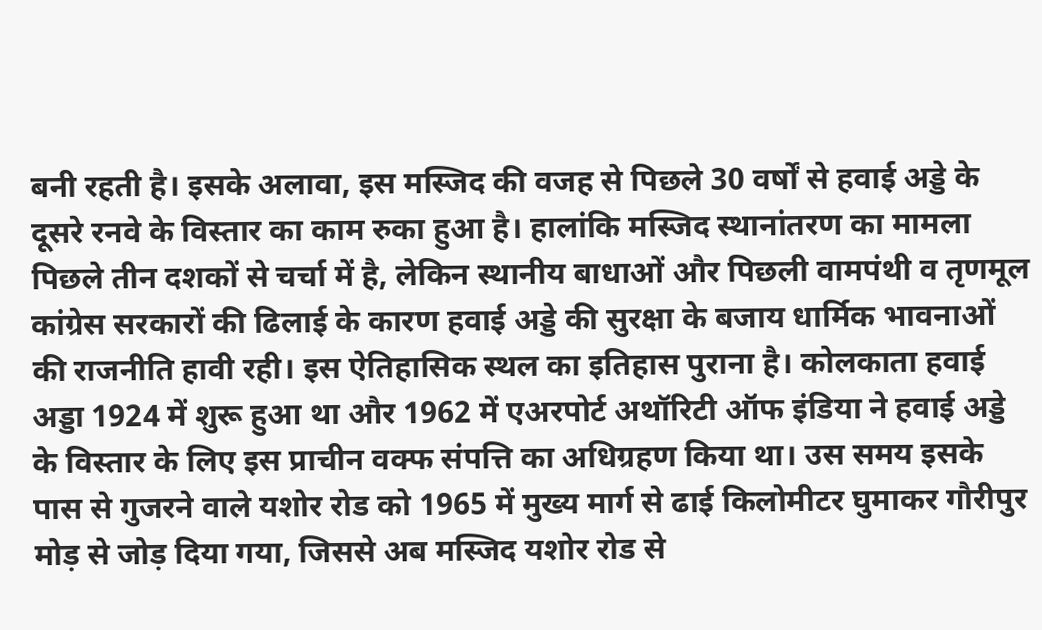बनी रहती है। इसके अलावा, इस मस्जिद की वजह से पिछले 30 वर्षों से हवाई अड्डे के दूसरे रनवे के विस्तार का काम रुका हुआ है। हालांकि मस्जिद स्थानांतरण का मामला पिछले तीन दशकों से चर्चा में है, लेकिन स्थानीय बाधाओं और पिछली वामपंथी व तृणमूल कांग्रेस सरकारों की ढिलाई के कारण हवाई अड्डे की सुरक्षा के बजाय धार्मिक भावनाओं की राजनीति हावी रही। इस ऐतिहासिक स्थल का इतिहास पुराना है। कोलकाता हवाई अड्डा 1924 में शुरू हुआ था और 1962 में एअरपोर्ट अथॉरिटी ऑफ इंडिया ने हवाई अड्डे के विस्तार के लिए इस प्राचीन वक्फ संपत्ति का अधिग्रहण किया था। उस समय इसके पास से गुजरने वाले यशोर रोड को 1965 में मुख्य मार्ग से ढाई किलोमीटर घुमाकर गौरीपुर मोड़ से जोड़ दिया गया, जिससे अब मस्जिद यशोर रोड से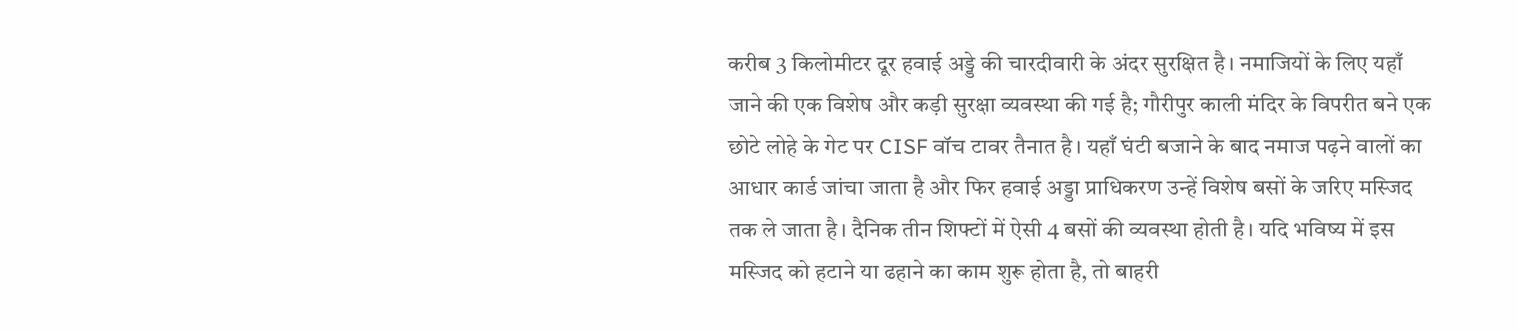करीब 3 किलोमीटर दूर हवाई अड्डे की चारदीवारी के अंदर सुरक्षित है। नमाजियों के लिए यहाँ जाने की एक विशेष और कड़ी सुरक्षा व्यवस्था की गई है; गौरीपुर काली मंदिर के विपरीत बने एक छोटे लोहे के गेट पर CISF वॉच टावर तैनात है। यहाँ घंटी बजाने के बाद नमाज पढ़ने वालों का आधार कार्ड जांचा जाता है और फिर हवाई अड्डा प्राधिकरण उन्हें विशेष बसों के जरिए मस्जिद तक ले जाता है। दैनिक तीन शिफ्टों में ऐसी 4 बसों की व्यवस्था होती है। यदि भविष्य में इस मस्जिद को हटाने या ढहाने का काम शुरू होता है, तो बाहरी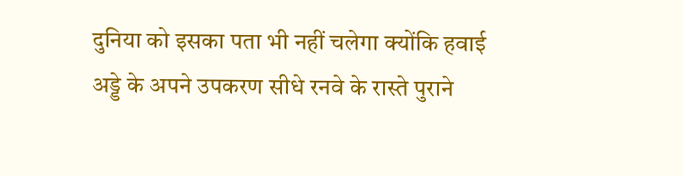दुनिया को इसका पता भी नहीं चलेगा क्योंकि हवाई अड्डे के अपने उपकरण सीधे रनवे के रास्ते पुराने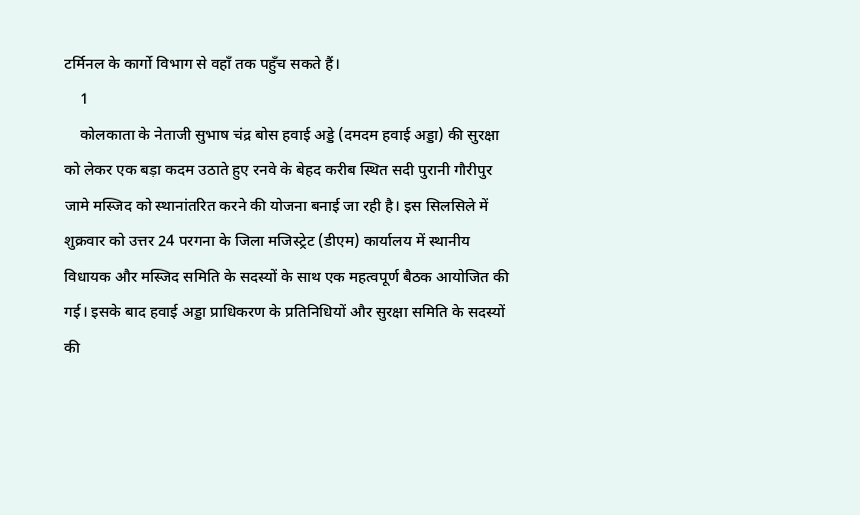टर्मिनल के कार्गो विभाग से वहाँ तक पहुँच सकते हैं।
    1
    कोलकाता के नेताजी सुभाष चंद्र बोस हवाई अड्डे (दमदम हवाई अड्डा) की सुरक्षा को लेकर एक बड़ा कदम उठाते हुए रनवे के बेहद करीब स्थित सदी पुरानी गौरीपुर जामे मस्जिद को स्थानांतरित करने की योजना बनाई जा रही है। इस सिलसिले में शुक्रवार को उत्तर 24 परगना के जिला मजिस्ट्रेट (डीएम) कार्यालय में स्थानीय विधायक और मस्जिद समिति के सदस्यों के साथ एक महत्वपूर्ण बैठक आयोजित की गई। इसके बाद हवाई अड्डा प्राधिकरण के प्रतिनिधियों और सुरक्षा समिति के सदस्यों की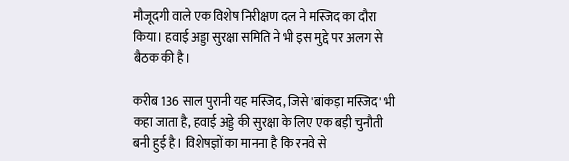मौजूदगी वाले एक विशेष निरीक्षण दल ने मस्जिद का दौरा किया। हवाई अड्डा सुरक्षा समिति ने भी इस मुद्दे पर अलग से बैठक की है।

करीब 136 साल पुरानी यह मस्जिद, जिसे 'बांकड़ा मस्जिद' भी कहा जाता है, हवाई अड्डे की सुरक्षा के लिए एक बड़ी चुनौती बनी हुई है। विशेषज्ञों का मानना है कि रनवे से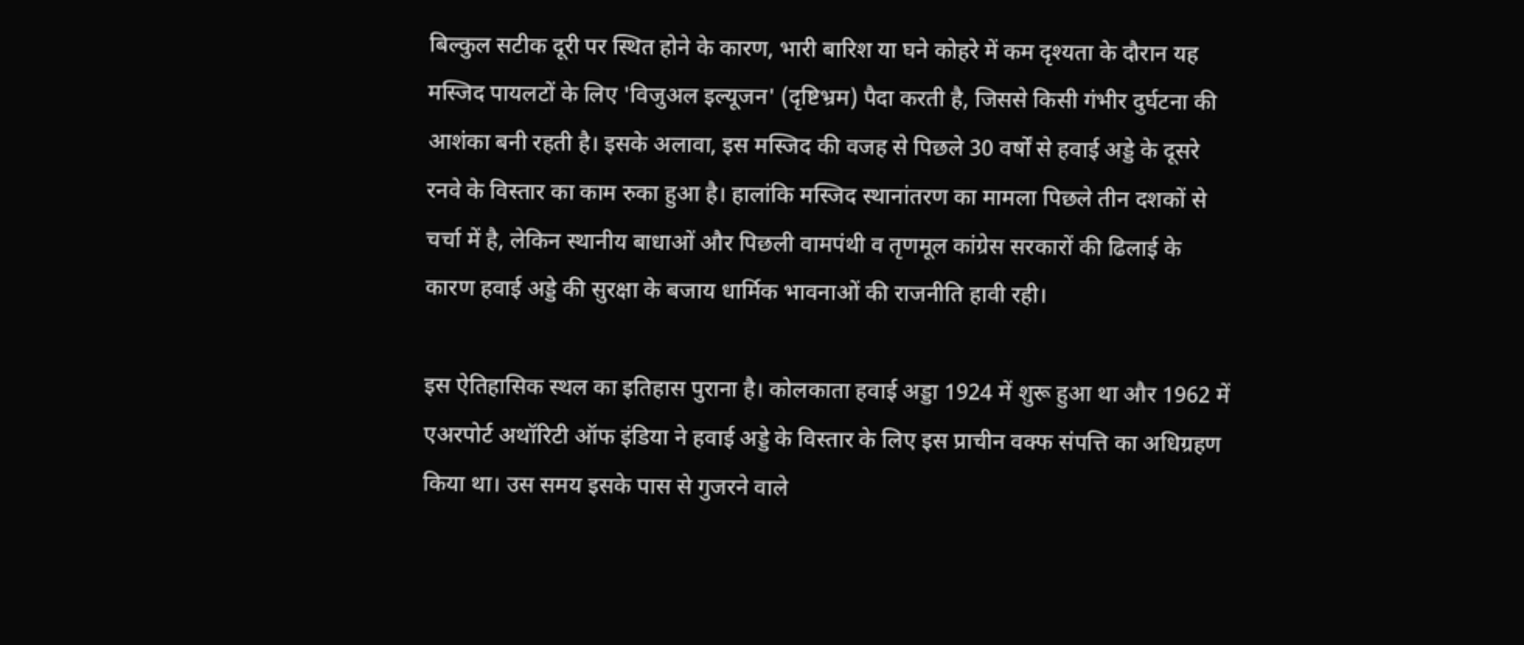बिल्कुल सटीक दूरी पर स्थित होने के कारण, भारी बारिश या घने कोहरे में कम दृश्यता के दौरान यह मस्जिद पायलटों के लिए 'विजुअल इल्यूजन' (दृष्टिभ्रम) पैदा करती है, जिससे किसी गंभीर दुर्घटना की आशंका बनी रहती है। इसके अलावा, इस मस्जिद की वजह से पिछले 30 वर्षों से हवाई अड्डे के दूसरे रनवे के विस्तार का काम रुका हुआ है। हालांकि मस्जिद स्थानांतरण का मामला पिछले तीन दशकों से चर्चा में है, लेकिन स्थानीय बाधाओं और पिछली वामपंथी व तृणमूल कांग्रेस सरकारों की ढिलाई के कारण हवाई अड्डे की सुरक्षा के बजाय धार्मिक भावनाओं की राजनीति हावी रही।

इस ऐतिहासिक स्थल का इतिहास पुराना है। कोलकाता हवाई अड्डा 1924 में शुरू हुआ था और 1962 में एअरपोर्ट अथॉरिटी ऑफ इंडिया ने हवाई अड्डे के विस्तार के लिए इस प्राचीन वक्फ संपत्ति का अधिग्रहण किया था। उस समय इसके पास से गुजरने वाले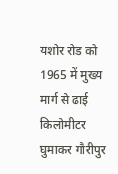यशोर रोड को 1965 में मुख्य मार्ग से ढाई किलोमीटर घुमाकर गौरीपुर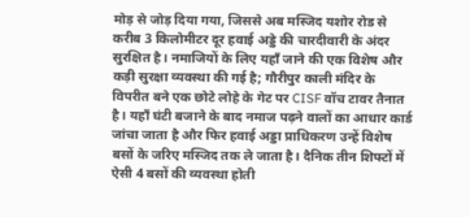मोड़ से जोड़ दिया गया, जिससे अब मस्जिद यशोर रोड से करीब 3 किलोमीटर दूर हवाई अड्डे की चारदीवारी के अंदर सुरक्षित है। नमाजियों के लिए यहाँ जाने की एक विशेष और कड़ी सुरक्षा व्यवस्था की गई है; गौरीपुर काली मंदिर के विपरीत बने एक छोटे लोहे के गेट पर CISF वॉच टावर तैनात है। यहाँ घंटी बजाने के बाद नमाज पढ़ने वालों का आधार कार्ड जांचा जाता है और फिर हवाई अड्डा प्राधिकरण उन्हें विशेष बसों के जरिए मस्जिद तक ले जाता है। दैनिक तीन शिफ्टों में ऐसी 4 बसों की व्यवस्था होती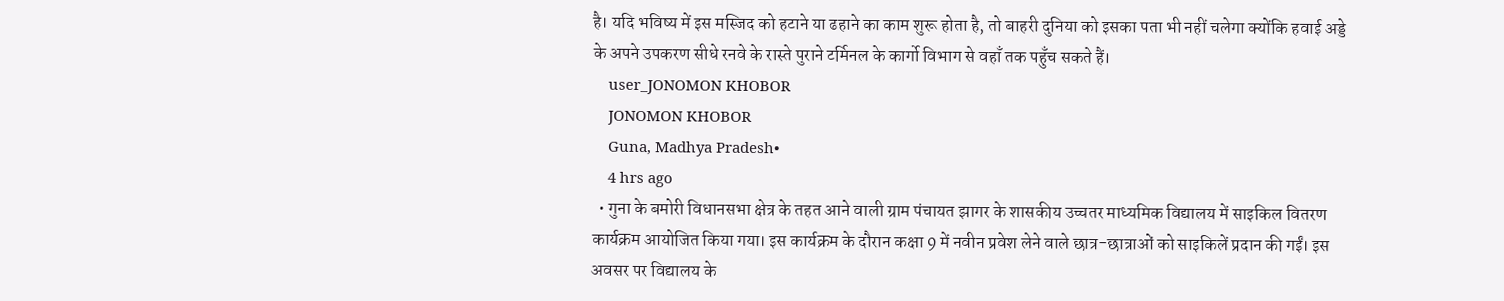है। यदि भविष्य में इस मस्जिद को हटाने या ढहाने का काम शुरू होता है, तो बाहरी दुनिया को इसका पता भी नहीं चलेगा क्योंकि हवाई अड्डे के अपने उपकरण सीधे रनवे के रास्ते पुराने टर्मिनल के कार्गो विभाग से वहाँ तक पहुँच सकते हैं।
    user_JONOMON KHOBOR
    JONOMON KHOBOR
    Guna, Madhya Pradesh•
    4 hrs ago
  • गुना के बमोरी विधानसभा क्षेत्र के तहत आने वाली ग्राम पंचायत झागर के शासकीय उच्चतर माध्यमिक विद्यालय में साइकिल वितरण कार्यक्रम आयोजित किया गया। इस कार्यक्रम के दौरान कक्षा 9 में नवीन प्रवेश लेने वाले छात्र-छात्राओं को साइकिलें प्रदान की गईं। इस अवसर पर विद्यालय के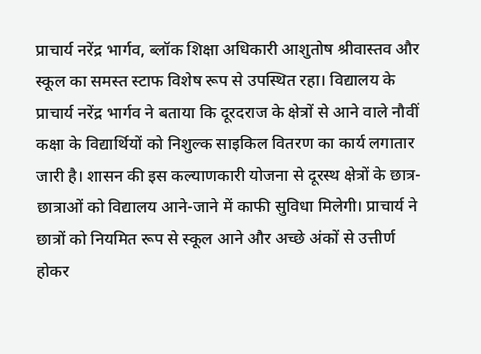प्राचार्य नरेंद्र भार्गव, ब्लॉक शिक्षा अधिकारी आशुतोष श्रीवास्तव और स्कूल का समस्त स्टाफ विशेष रूप से उपस्थित रहा। विद्यालय के प्राचार्य नरेंद्र भार्गव ने बताया कि दूरदराज के क्षेत्रों से आने वाले नौवीं कक्षा के विद्यार्थियों को निशुल्क साइकिल वितरण का कार्य लगातार जारी है। शासन की इस कल्याणकारी योजना से दूरस्थ क्षेत्रों के छात्र-छात्राओं को विद्यालय आने-जाने में काफी सुविधा मिलेगी। प्राचार्य ने छात्रों को नियमित रूप से स्कूल आने और अच्छे अंकों से उत्तीर्ण होकर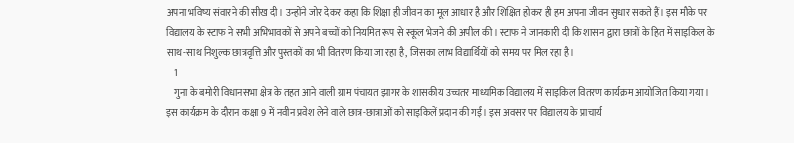अपना भविष्य संवारने की सीख दी। उन्होंने जोर देकर कहा कि शिक्षा ही जीवन का मूल आधार है और शिक्षित होकर ही हम अपना जीवन सुधार सकते हैं। इस मौके पर विद्यालय के स्टाफ ने सभी अभिभावकों से अपने बच्चों को नियमित रूप से स्कूल भेजने की अपील की। स्टाफ ने जानकारी दी कि शासन द्वारा छात्रों के हित में साइकिल के साथ-साथ निशुल्क छात्रवृत्ति और पुस्तकों का भी वितरण किया जा रहा है, जिसका लाभ विद्यार्थियों को समय पर मिल रहा है।
    1
    गुना के बमोरी विधानसभा क्षेत्र के तहत आने वाली ग्राम पंचायत झागर के शासकीय उच्चतर माध्यमिक विद्यालय में साइकिल वितरण कार्यक्रम आयोजित किया गया। इस कार्यक्रम के दौरान कक्षा 9 में नवीन प्रवेश लेने वाले छात्र-छात्राओं को साइकिलें प्रदान की गईं। इस अवसर पर विद्यालय के प्राचार्य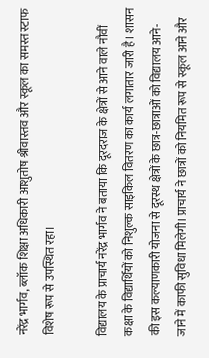नरेंद्र भार्गव, ब्लॉक शिक्षा अधिकारी आशुतोष श्रीवास्तव और स्कूल का समस्त स्टाफ विशेष रूप से उपस्थित रहा।

विद्यालय के प्राचार्य नरेंद्र भार्गव ने बताया कि दूरदराज के क्षेत्रों से आने वाले नौवीं कक्षा के विद्यार्थियों को निशुल्क साइकिल वितरण का कार्य लगातार जारी है। शासन की इस कल्याणकारी योजना से दूरस्थ क्षेत्रों के छात्र-छात्राओं को विद्यालय आने-जाने में काफी सुविधा मिलेगी। प्राचार्य ने छात्रों को नियमित रूप से स्कूल आने और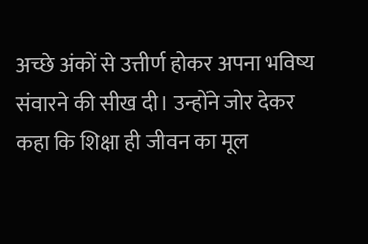अच्छे अंकों से उत्तीर्ण होकर अपना भविष्य संवारने की सीख दी। उन्होंने जोर देकर कहा कि शिक्षा ही जीवन का मूल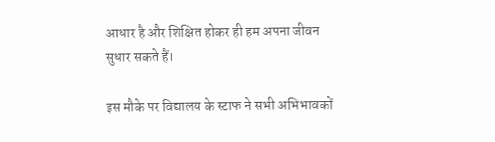आधार है और शिक्षित होकर ही हम अपना जीवन सुधार सकते हैं।

इस मौके पर विद्यालय के स्टाफ ने सभी अभिभावकों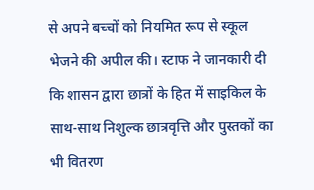से अपने बच्चों को नियमित रूप से स्कूल भेजने की अपील की। स्टाफ ने जानकारी दी कि शासन द्वारा छात्रों के हित में साइकिल के साथ-साथ निशुल्क छात्रवृत्ति और पुस्तकों का भी वितरण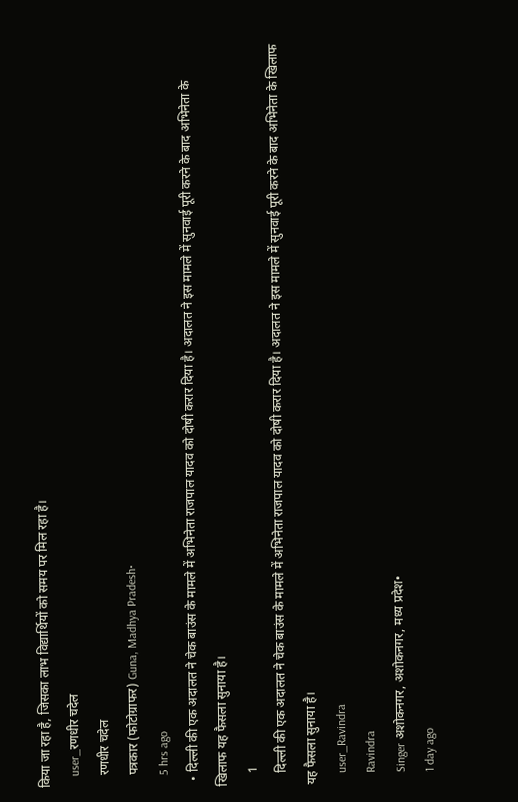किया जा रहा है, जिसका लाभ विद्यार्थियों को समय पर मिल रहा है।
    user_रणधीर चदेल
    रणधीर चदेल
    पत्रकार (फोटोग्राफर) Guna, Madhya Pradesh•
    5 hrs ago
  • दिल्ली की एक अदालत ने चेक बाउंस के मामले में अभिनेता राजपाल यादव को दोषी करार दिया है। अदालत ने इस मामले में सुनवाई पूरी करने के बाद अभिनेता के खिलाफ यह फैसला सुनाया है।
    1
    दिल्ली की एक अदालत ने चेक बाउंस के मामले में अभिनेता राजपाल यादव को दोषी करार दिया है। अदालत ने इस मामले में सुनवाई पूरी करने के बाद अभिनेता के खिलाफ यह फैसला सुनाया है।
    user_Ravindra
    Ravindra
    Singer अशोकनगर, अशोकनगर, मध्य प्रदेश•
    1 day ago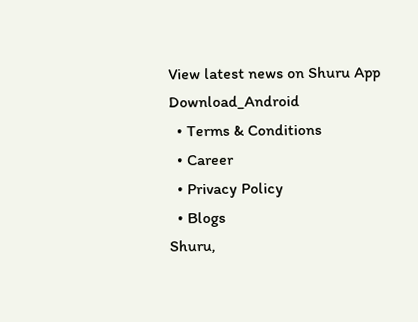View latest news on Shuru App
Download_Android
  • Terms & Conditions
  • Career
  • Privacy Policy
  • Blogs
Shuru,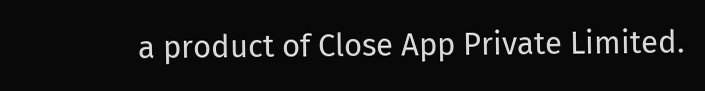a product of Close App Private Limited.